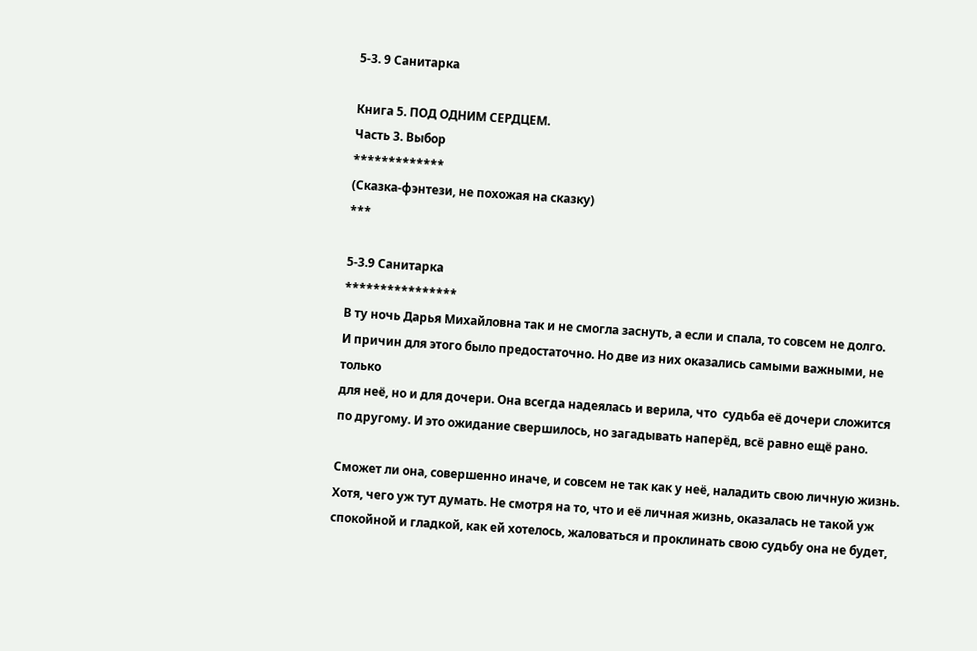5-3. 9 Санитарка

Книга 5. ПОД ОДНИМ СЕРДЦЕМ.
Часть 3. Выбор
*************
(Сказка-фэнтези, не похожая на сказку)
***

5-3.9 Санитарка
****************
В ту ночь Дарья Михайловна так и не смогла заснуть, а если и спала, то совсем не долго.
И причин для этого было предостаточно. Но две из них оказались самыми важными, не только
для неё, но и для дочери. Она всегда надеялась и верила, что  судьба её дочери сложится
по другому. И это ожидание свершилось, но загадывать наперёд, всё равно ещё рано.

Сможет ли она, совершенно иначе, и совсем не так как у неё, наладить свою личную жизнь.
Хотя, чего уж тут думать. Не смотря на то, что и её личная жизнь, оказалась не такой уж
спокойной и гладкой, как ей хотелось, жаловаться и проклинать свою судьбу она не будет,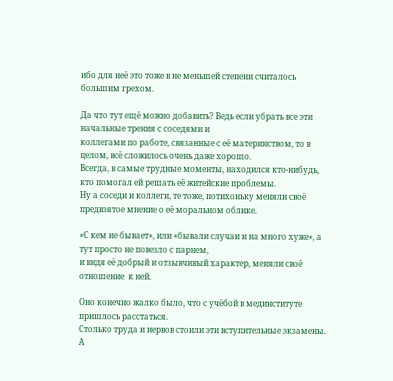ибо для неё это тоже в не меньшей степени считалось большим грехом.

Да что тут ещё можно добавить? Ведь если убрать все эти начальные трения с соседями и
коллегами по работе, связанные с её материнством, то в целом, всё сложилось очень даже хорошо.
Всегда, в самые трудные моменты, находился кто-нибудь, кто помогал ей решать её житейские проблемы.
Ну а соседи и коллеги, те тоже, потихоньку меняли своё предвзятое мнение о её моральном облике.

«С кем не бывает», или «бывали случаи и на много хуже», а тут просто не повезло с парнем,
и видя её добрый и отзывчивый характер, меняли своё отношение  к ней.

Оно конечно жалко было, что с учёбой в мединституте пришлось расстаться.
Столько труда и нервов стоили эти вступительные экзамены.
А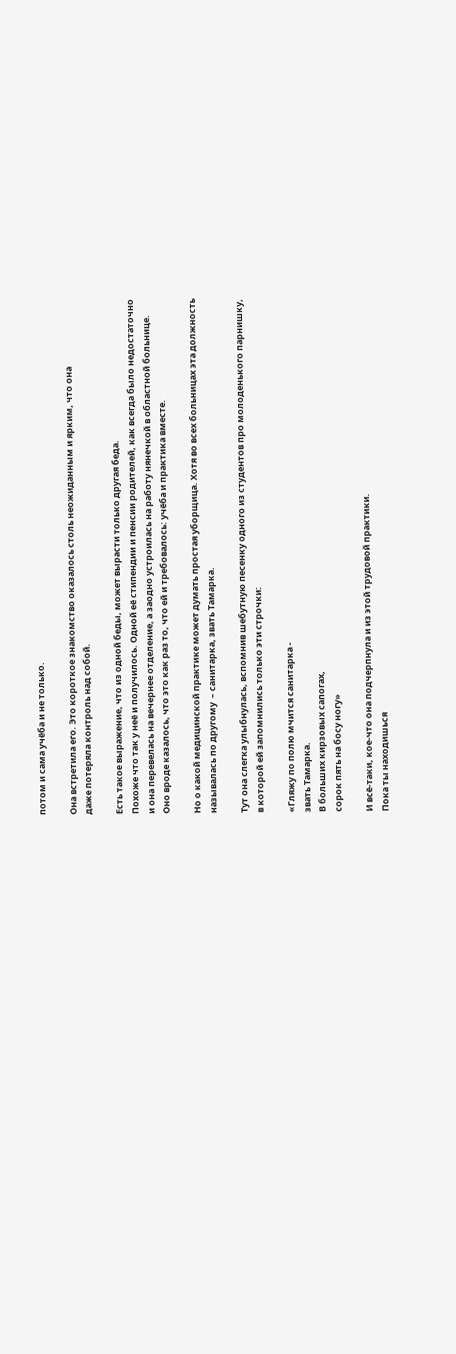потом и сама учёба и не только.

Она встретила его. Это короткое знакомство оказалось столь неожиданным и ярким, что она
даже потеряла контроль над собой.

Есть такое выражение, что из одной беды, может вырасти только другая беда.
Похоже что так у неё и получилось. Одной её стипендии и пенсии родителей, как всегда было недостаточно
и она перевелась на вечернее отделение, а заодно устроилась на работу нянечкой в областной больнице.
Оно вроде казалось, что это как раз то, что ей и требовалось: учёба и практика вместе.

Но о какой медицинской практике может думать простая уборщица. Хотя во всех больницах эта должность
называлась по другому  – санитарка, звать Тамарка.

Тут она слегка улыбнулась, вспомнив шебутную песенку одного из студентов про молоденького парнишку,
в которой ей запомнились только эти строчки:

«Гляжу по полю мчится санитарка -
звать Тамарка.
В больших кирзовых сапогах,
сорок пять на босу ногу»

И всё-таки, кое-что она подчерпнула и из этой трудовой практики.
Пока ты находишься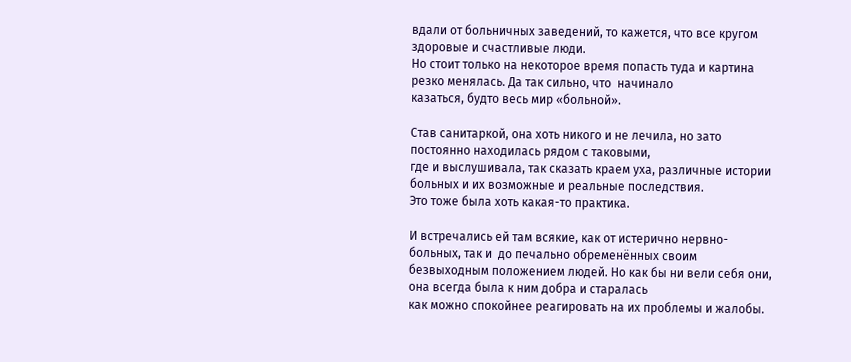вдали от больничных заведений, то кажется, что все кругом здоровые и счастливые люди.
Но стоит только на некоторое время попасть туда и картина резко менялась. Да так сильно, что  начинало
казаться, будто весь мир «больной».

Став санитаркой, она хоть никого и не лечила, но зато постоянно находилась рядом с таковыми,
где и выслушивала, так сказать краем уха, различные истории больных и их возможные и реальные последствия.
Это тоже была хоть какая-то практика.

И встречались ей там всякие, как от истерично нервно-больных, так и  до печально обременённых своим
безвыходным положением людей. Но как бы ни вели себя они, она всегда была к ним добра и старалась
как можно спокойнее реагировать на их проблемы и жалобы.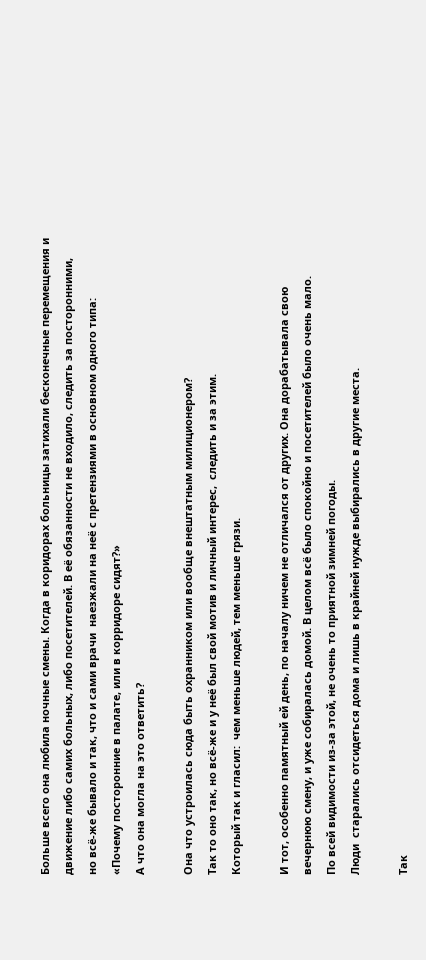Больше всего она любила ночные смены. Когда в коридорах больницы затихали бесконечные перемещения и
движение либо самих больных, либо посетителей. В её обязанности не входило, следить за посторонними,
но всё-же бывало и так, что и сами врачи  наезжали на неё с претензиями в основном одного типа:
«Почему посторонние в палате, или в корридоре сидят?»
А что она могла на это ответить?

Она что устроилась сюда быть охранником или вообще внештатным милиционером?
Так то оно так, но всё-же и у неё был свой мотив и личный интерес,  следить и за этим.
Который так и гласил:  чем меньше людей, тем меньше грязи.

И тот, особенно памятный ей день, по началу ничем не отличался от других. Она дорабатывала свою
вечернюю смену, и уже собиралась домой. В целом всё было спокойно и посетителей было очень мало.
По всей видимости из-за этой, не очень то приятной зимней погоды.
Люди  старались отсидеться дома и лишь в крайней нужде выбирались в другие места.

Так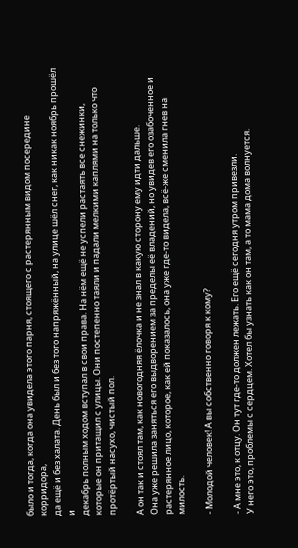было и тогда, когда она увидела этого парня, стоящего с растерянным видом посередине корридора,
да ещё и без халата. День был и без того напряжённый, на улице шёл снег, как никак ноябрь прошёл и
декабрь полным ходом вступал в свои права. На нём ещё не успели растаять все снежинки,
которые он притащил с улицы. Они постепенно таяли и падали мелкими каплями на только что
протёртый насухо, чистый пол.

А он так и стоял там, как новогодняя ёлочка и не знал в какую сторону ему идти дальше.
Она уже решила заняться его выдворением за пределы её владений, но увидев его озабоченное и
растерянное лицо, которое, как ей показалось, она уже где-то видела, всё-же сменила гнев на милость.

- Молодой человек! А вы собственно говоря к кому?

- А мне это, к отцу. Он тут где-то должен лежать. Его ещё сегодня утром привезли.
У него это, проблемы с сердцем. Хотел бы узнать как он там, а то мама дома волнуется.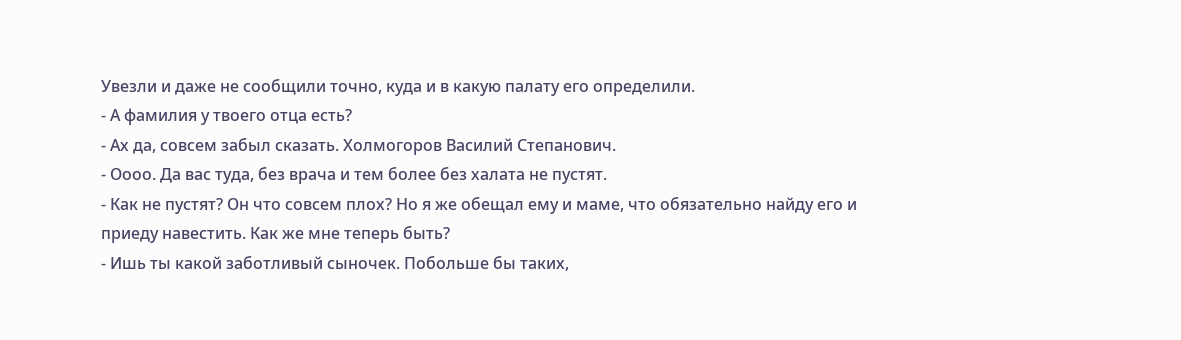Увезли и даже не сообщили точно, куда и в какую палату его определили.
- А фамилия у твоего отца есть?
- Ах да, совсем забыл сказать. Холмогоров Василий Степанович.
- Оооо. Да вас туда, без врача и тем более без халата не пустят.
- Как не пустят? Он что совсем плох? Но я же обещал ему и маме, что обязательно найду его и
приеду навестить. Как же мне теперь быть?
- Ишь ты какой заботливый сыночек. Побольше бы таких,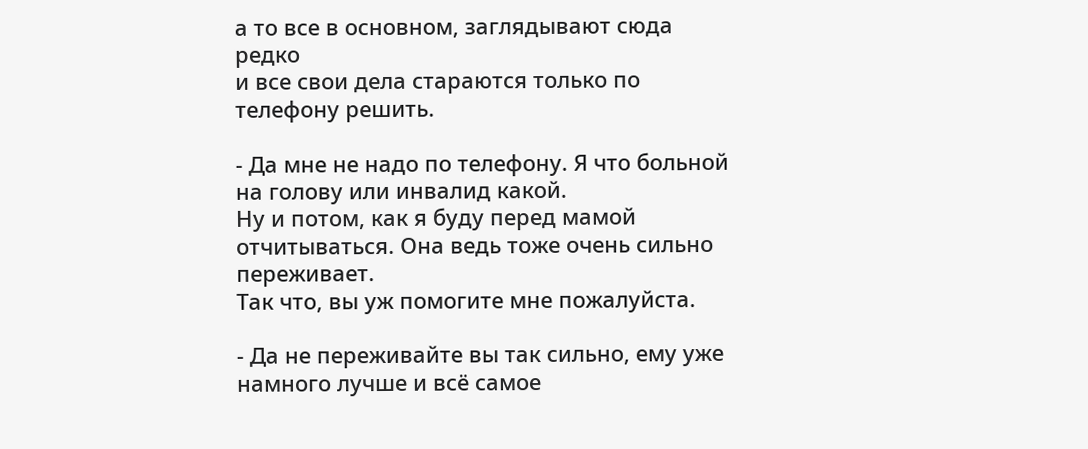а то все в основном, заглядывают сюда редко
и все свои дела стараются только по телефону решить.

- Да мне не надо по телефону. Я что больной на голову или инвалид какой.
Ну и потом, как я буду перед мамой отчитываться. Она ведь тоже очень сильно переживает.
Так что, вы уж помогите мне пожалуйста.

- Да не переживайте вы так сильно, ему уже намного лучше и всё самое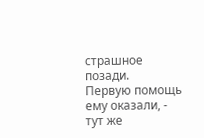страшное позади.
Первую помощь ему оказали, - тут же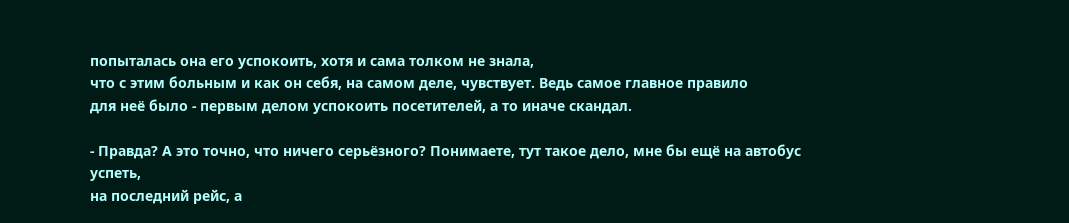попыталась она его успокоить, хотя и сама толком не знала,
что с этим больным и как он себя, на самом деле, чувствует. Ведь самое главное правило
для неё было - первым делом успокоить посетителей, а то иначе скандал.

- Правда? А это точно, что ничего серьёзного? Понимаете, тут такое дело, мне бы ещё на автобус успеть,
на последний рейс, а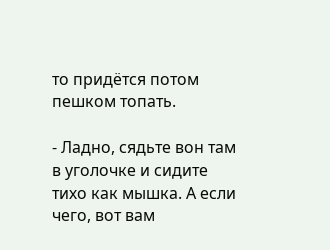то придётся потом пешком топать.

- Ладно, сядьте вон там в уголочке и сидите тихо как мышка. А если чего, вот вам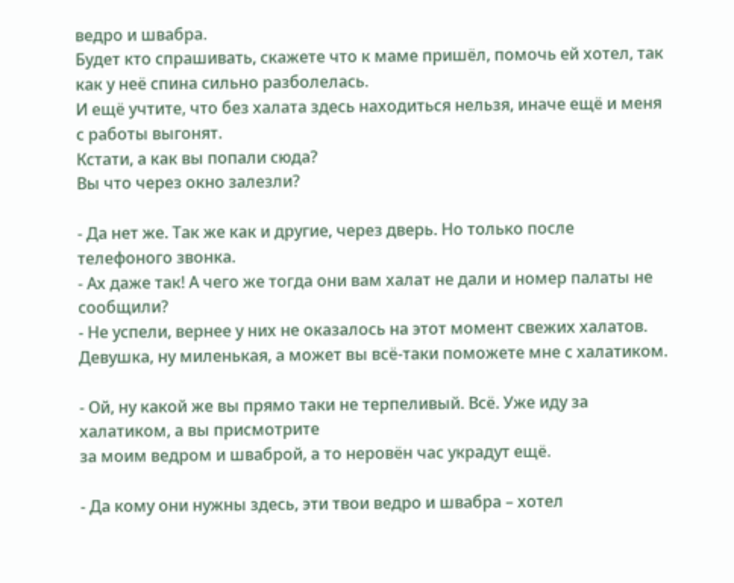ведро и швабра.
Будет кто спрашивать, скажете что к маме пришёл, помочь ей хотел, так как у неё спина сильно разболелась.
И ещё учтите, что без халата здесь находиться нельзя, иначе ещё и меня с работы выгонят.
Кстати, а как вы попали сюда?
Вы что через окно залезли?

- Да нет же. Так же как и другие, через дверь. Но только после телефоного звонка.
- Ах даже так! А чего же тогда они вам халат не дали и номер палаты не сообщили?
- Не успели, вернее у них не оказалось на этот момент свежих халатов.
Девушка, ну миленькая, а может вы всё-таки поможете мне с халатиком.

- Ой, ну какой же вы прямо таки не терпеливый. Всё. Уже иду за халатиком, а вы присмотрите
за моим ведром и шваброй, а то неровён час украдут ещё.

- Да кому они нужны здесь, эти твои ведро и швабра – хотел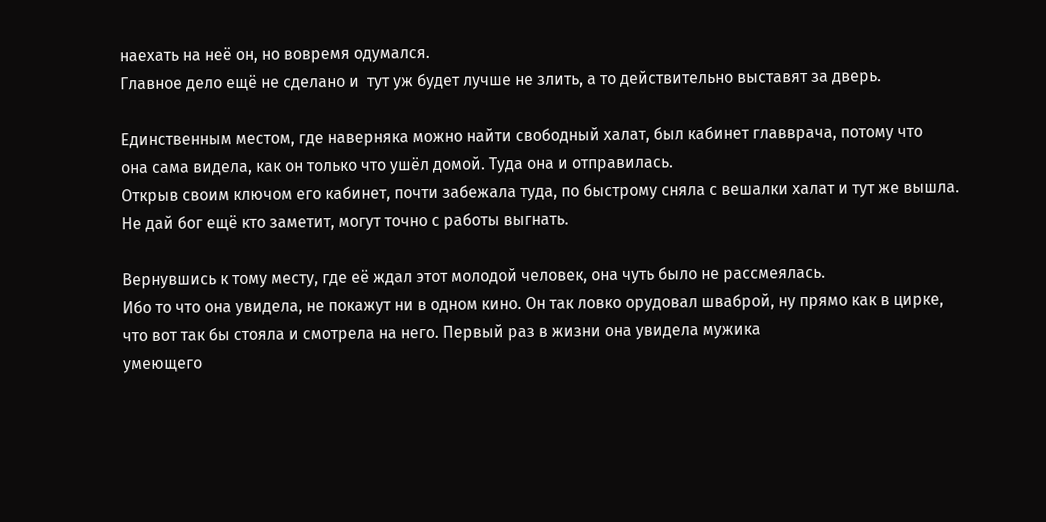наехать на неё он, но вовремя одумался.
Главное дело ещё не сделано и  тут уж будет лучше не злить, а то действительно выставят за дверь.

Единственным местом, где наверняка можно найти свободный халат, был кабинет главврача, потому что
она сама видела, как он только что ушёл домой. Туда она и отправилась.
Открыв своим ключом его кабинет, почти забежала туда, по быстрому сняла с вешалки халат и тут же вышла.
Не дай бог ещё кто заметит, могут точно с работы выгнать.

Вернувшись к тому месту, где её ждал этот молодой человек, она чуть было не рассмеялась.
Ибо то что она увидела, не покажут ни в одном кино. Он так ловко орудовал шваброй, ну прямо как в цирке,
что вот так бы стояла и смотрела на него. Первый раз в жизни она увидела мужика
умеющего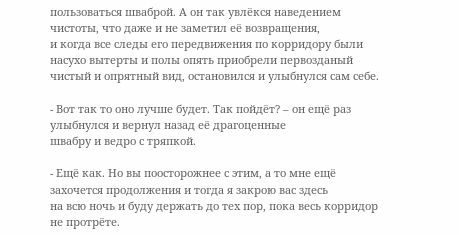пользоваться шваброй. А он так увлёкся наведением чистоты, что даже и не заметил её возвращения,
и когда все следы его передвижения по корридору были насухо вытерты и полы опять приобрели первозданый
чистый и опрятный вид, остановился и улыбнулся сам себе.

- Вот так то оно лучше будет. Так пойдёт? – он ещё раз улыбнулся и вернул назад её драгоценные
швабру и ведро с тряпкой.

- Ещё как. Но вы поосторожнее с этим, а то мне ещё захочется продолжения и тогда я закрою вас здесь
на всю ночь и буду держать до тех пор, пока весь корридор не протрёте.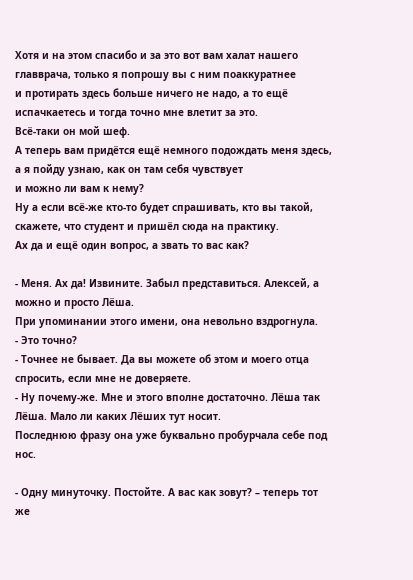Хотя и на этом спасибо и за это вот вам халат нашего главврача, только я попрошу вы с ним поаккуратнее
и протирать здесь больше ничего не надо, а то ещё испачкаетесь и тогда точно мне влетит за это.
Всё-таки он мой шеф.
А теперь вам придётся ещё немного подождать меня здесь, а я пойду узнаю, как он там себя чувствует
и можно ли вам к нему?
Ну а если всё-же кто-то будет спрашивать, кто вы такой, скажете, что студент и пришёл сюда на практику.
Ах да и ещё один вопрос, а звать то вас как?

- Меня. Ах да! Извините. Забыл представиться. Алексей, а можно и просто Лёша.
При упоминании этого имени, она невольно вздрогнула.
- Это точно?
- Точнее не бывает. Да вы можете об этом и моего отца спросить, если мне не доверяете.
- Ну почему-же. Мне и этого вполне достаточно. Лёша так Лёша. Мало ли каких Лёших тут носит.
Последнюю фразу она уже буквально пробурчала себе под нос.

- Одну минуточку. Постойте. А вас как зовут? – теперь тот же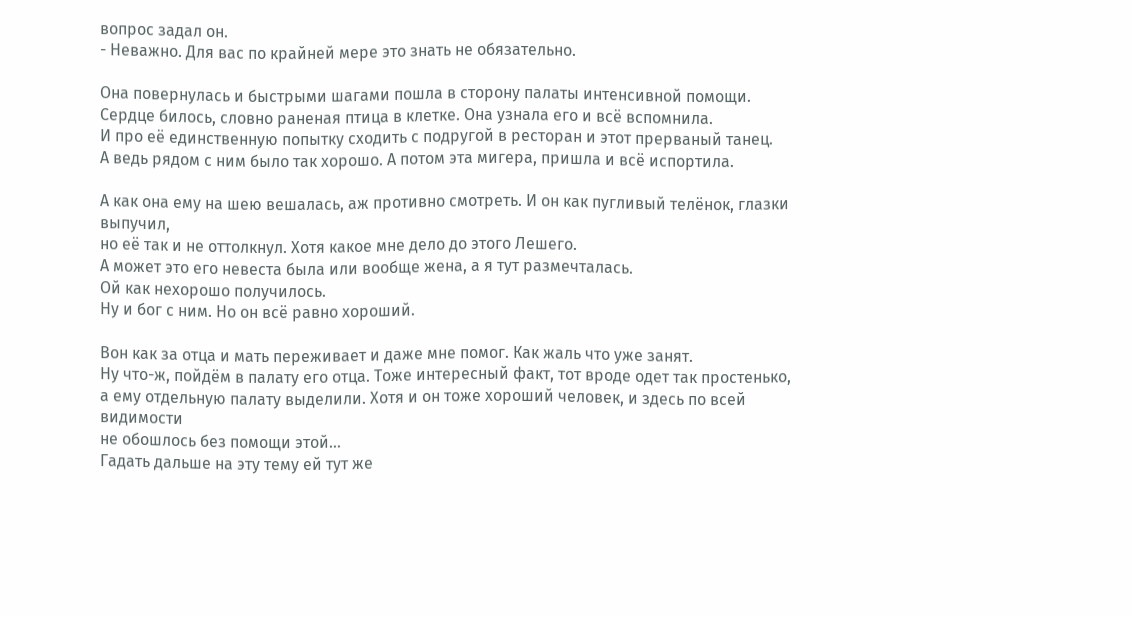вопрос задал он.
- Неважно. Для вас по крайней мере это знать не обязательно.

Она повернулась и быстрыми шагами пошла в сторону палаты интенсивной помощи.
Сердце билось, словно раненая птица в клетке. Она узнала его и всё вспомнила.
И про её единственную попытку сходить с подругой в ресторан и этот прерваный танец.
А ведь рядом с ним было так хорошо. А потом эта мигера, пришла и всё испортила.

А как она ему на шею вешалась, аж противно смотреть. И он как пугливый телёнок, глазки выпучил,
но её так и не оттолкнул. Хотя какое мне дело до этого Лешего.
А может это его невеста была или вообще жена, а я тут размечталась.
Ой как нехорошо получилось.
Ну и бог с ним. Но он всё равно хороший.

Вон как за отца и мать переживает и даже мне помог. Как жаль что уже занят.
Ну что-ж, пойдём в палату его отца. Тоже интересный факт, тот вроде одет так простенько,
а ему отдельную палату выделили. Хотя и он тоже хороший человек, и здесь по всей видимости
не обошлось без помощи этой...
Гадать дальше на эту тему ей тут же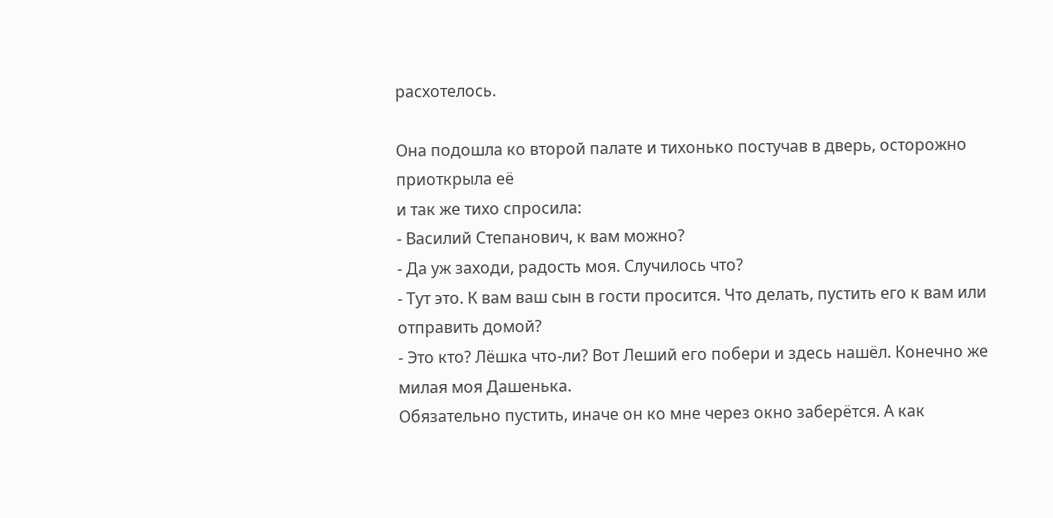расхотелось.

Она подошла ко второй палате и тихонько постучав в дверь, осторожно приоткрыла её
и так же тихо спросила:
- Василий Степанович, к вам можно?
- Да уж заходи, радость моя. Случилось что?
- Тут это. К вам ваш сын в гости просится. Что делать, пустить его к вам или отправить домой?
- Это кто? Лёшка что-ли? Вот Леший его побери и здесь нашёл. Конечно же милая моя Дашенька.
Обязательно пустить, иначе он ко мне через окно заберётся. А как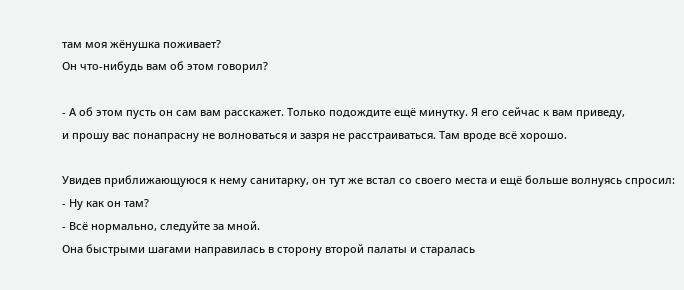там моя жёнушка поживает?
Он что-нибудь вам об этом говорил?

- А об этом пусть он сам вам расскажет. Только подождите ещё минутку. Я его сейчас к вам приведу,
и прошу вас понапрасну не волноваться и зазря не расстраиваться. Там вроде всё хорошо.

Увидев приближающуюся к нему санитарку, он тут же встал со своего места и ещё больше волнуясь спросил:
- Ну как он там?
- Всё нормально, следуйте за мной.
Она быстрыми шагами направилась в сторону второй палаты и старалась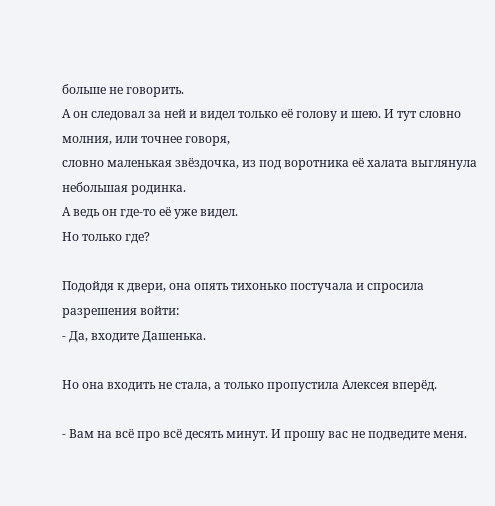больше не говорить.
А он следовал за ней и видел только её голову и шею. И тут словно молния, или точнее говоря,
словно маленькая звёздочка, из под воротника её халата выглянула небольшая родинка.
А ведь он где-то её уже видел.
Но только где?

Подойдя к двери, она опять тихонько постучала и спросила разрешения войти:
- Да, входите Дашенька.

Но она входить не стала, а только пропустила Алексея вперёд.

- Вам на всё про всё десять минут. И прошу вас не подведите меня.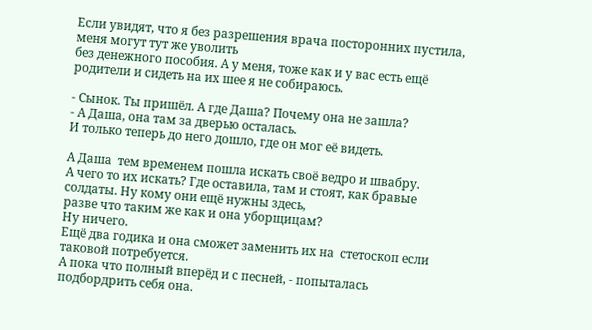Если увидят, что я без разрешения врача посторонних пустила, меня могут тут же уволить
без денежного пособия. А у меня, тоже как и у вас есть ещё родители и сидеть на их шее я не собираюсь.

- Сынок. Ты пришёл. А где Даша? Почему она не зашла?
- А Даша, она там за дверью осталась.
И только теперь до него дошло, где он мог её видеть.

А Даша  тем временем пошла искать своё ведро и швабру.
А чего то их искать? Где оставила, там и стоят, как бравые солдаты. Ну кому они ещё нужны здесь,
разве что таким же как и она уборщицам?
Ну ничего.
Ещё два годика и она сможет заменить их на  стетоскоп если таковой потребуется.
А пока что полный вперёд и с песней, - попыталась подбордрить себя она.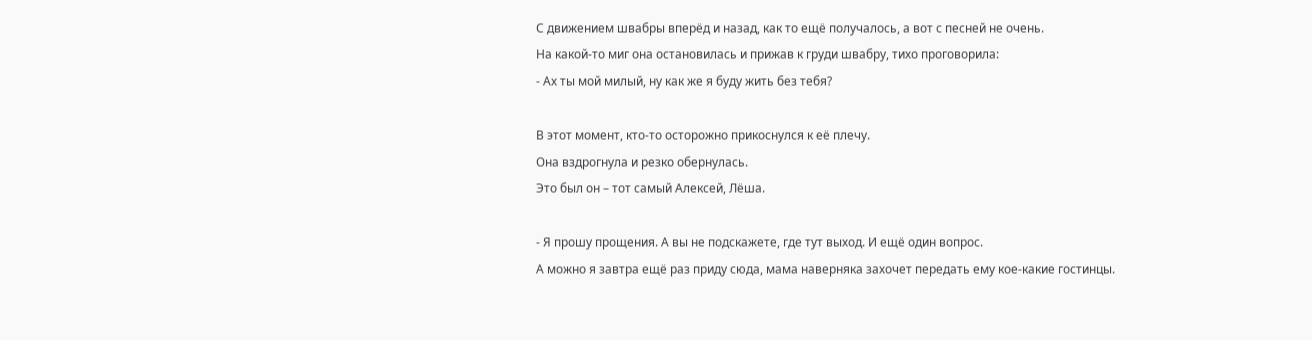С движением швабры вперёд и назад, как то ещё получалось, а вот с песней не очень.
На какой-то миг она остановилась и прижав к груди швабру, тихо проговорила:
- Ах ты мой милый, ну как же я буду жить без тебя?

В этот момент, кто-то осторожно прикоснулся к её плечу.
Она вздрогнула и резко обернулась.
Это был он – тот самый Алексей, Лёша.

- Я прошу прощения. А вы не подскажете, где тут выход. И ещё один вопрос.
А можно я завтра ещё раз приду сюда, мама наверняка захочет передать ему кое-какие гостинцы.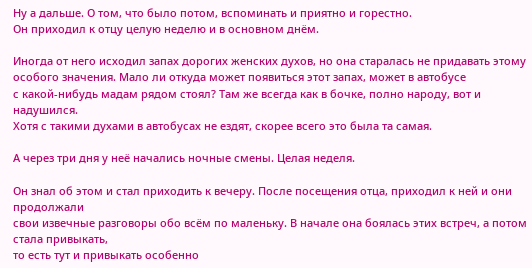Ну а дальше. О том, что было потом, вспоминать и приятно и горестно.
Он приходил к отцу целую неделю и в основном днём.

Иногда от него исходил запах дорогих женских духов, но она старалась не придавать этому
особого значения. Мало ли откуда может появиться этот запах, может в автобусе
с какой-нибудь мадам рядом стоял? Там же всегда как в бочке, полно народу, вот и надушился.
Хотя с такими духами в автобусах не ездят, скорее всего это была та самая.

А через три дня у неё начались ночные смены. Целая неделя.

Он знал об этом и стал приходить к вечеру. После посещения отца, приходил к ней и они продолжали
свои извечные разговоры обо всём по маленьку. В начале она боялась этих встреч, а потом стала привыкать,
то есть тут и привыкать особенно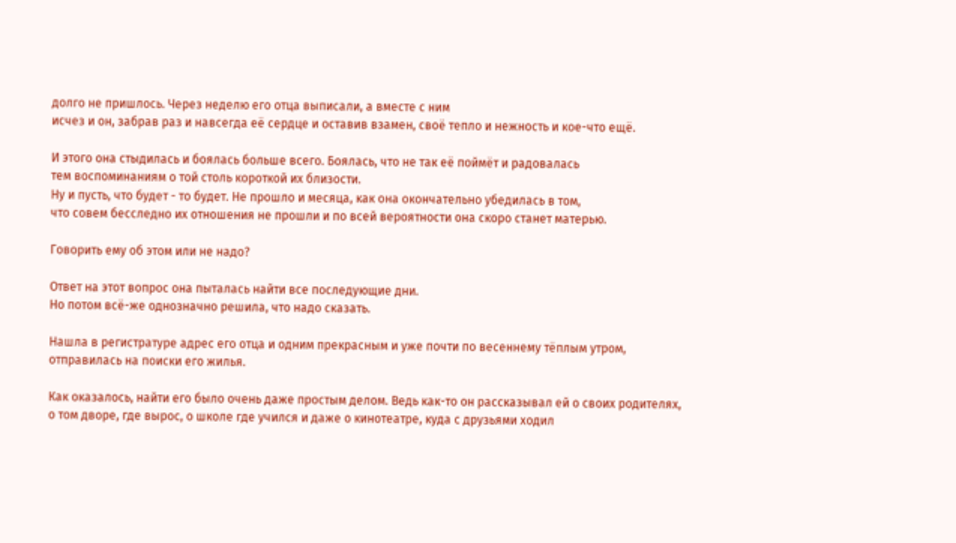долго не пришлось. Через неделю его отца выписали, а вместе с ним
исчез и он, забрав раз и навсегда её сердце и оставив взамен, своё тепло и нежность и кое-что ещё.

И этого она стыдилась и боялась больше всего. Боялась, что не так её поймёт и радовалась
тем воспоминаниям о той столь короткой их близости.
Ну и пусть, что будет - то будет. Не прошло и месяца, как она окончательно убедилась в том,
что совем бесследно их отношения не прошли и по всей вероятности она скоро станет матерью.

Говорить ему об этом или не надо?

Ответ на этот вопрос она пыталась найти все последующие дни.
Но потом всё-же однозначно решила, что надо сказать.

Нашла в регистратуре адрес его отца и одним прекрасным и уже почти по весеннему тёплым утром,
отправилась на поиски его жилья.

Как оказалось, найти его было очень даже простым делом. Ведь как-то он рассказывал ей о своих родителях,
о том дворе, где вырос, о школе где учился и даже о кинотеатре, куда с друзьями ходил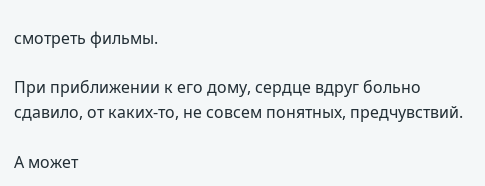смотреть фильмы.

При приближении к его дому, сердце вдруг больно сдавило, от каких-то, не совсем понятных, предчувствий.

А может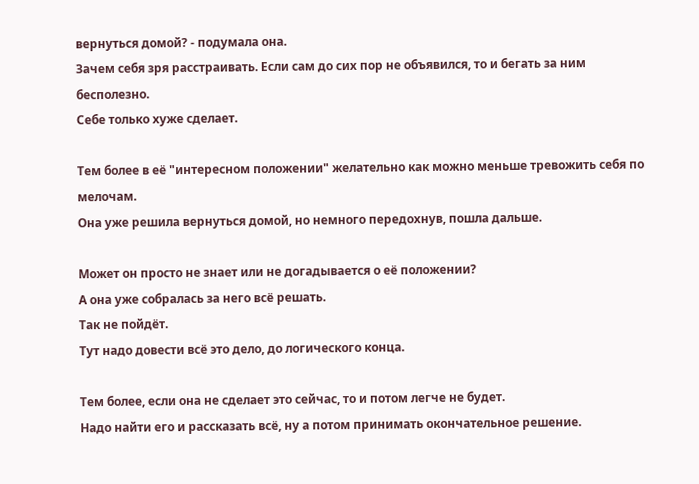вернуться домой? - подумала она.
Зачем себя зря расстраивать. Если сам до сих пор не объявился, то и бегать за ним бесполезно.
Себе только хуже сделает.

Тем более в её "интересном положении" желательно как можно меньше тревожить себя по мелочам.
Она уже решила вернуться домой, но немного передохнув, пошла дальше.

Может он просто не знает или не догадывается о её положении?
А она уже собралась за него всё решать.
Так не пойдёт.
Тут надо довести всё это дело, до логического конца.

Тем более, если она не сделает это сейчас, то и потом легче не будет.
Надо найти его и рассказать всё, ну а потом принимать окончательное решение.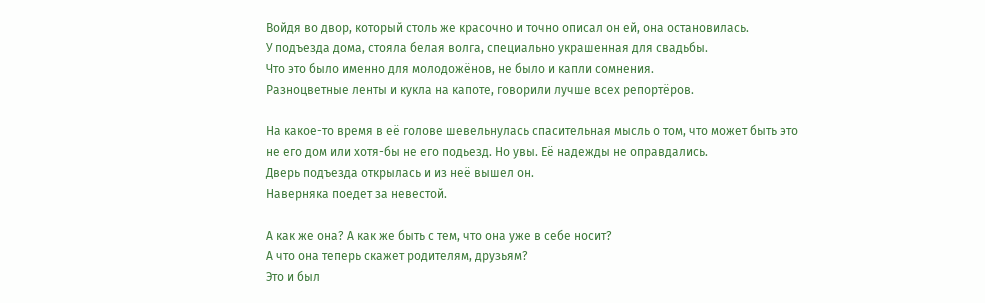Войдя во двор, который столь же красочно и точно описал он ей, она остановилась.
У подъезда дома, стояла белая волга, специально украшенная для свадьбы.
Что это было именно для молодожёнов, не было и капли сомнения.
Разноцветные ленты и кукла на капоте, говорили лучше всех репортёров.

На какое-то время в её голове шевельнулась спасительная мысль о том, что может быть это
не его дом или хотя-бы не его подьезд. Но увы. Её надежды не оправдались.
Дверь подъезда открылась и из неё вышел он.
Наверняка поедет за невестой.

А как же она? А как же быть с тем, что она уже в себе носит?
А что она теперь скажет родителям, друзьям?
Это и был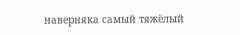наверняка самый тяжёлый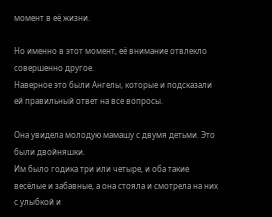момент в её жизни.

Но именно в этот момент, её внимание отвлекло совершенно другое.
Наверное это были Ангелы, которые и подсказали ей правильный ответ на все вопросы.

Она увидела молодую мамашу с двумя детьми. Это были двойняшки.
Им было годика три или четыре, и оба такие весёлые и забавные, а она стояла и смотрела на них
с улыбкой и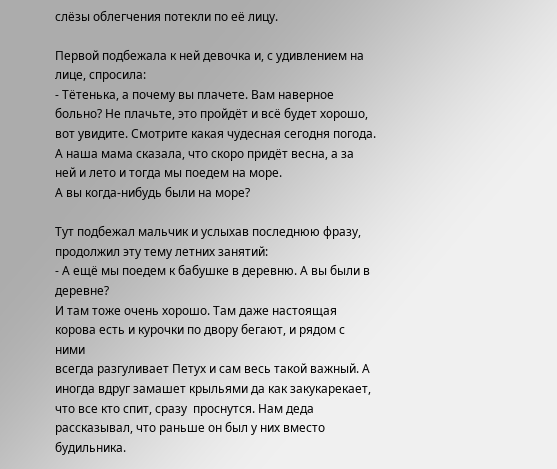слёзы облегчения потекли по её лицу.

Первой подбежала к ней девочка и, с удивлением на лице, спросила:
- Тётенька, а почему вы плачете. Вам наверное больно? Не плачьте, это пройдёт и всё будет хорошо,
вот увидите. Смотрите какая чудесная сегодня погода.
А наша мама сказала, что скоро придёт весна, а за ней и лето и тогда мы поедем на море.
А вы когда-нибудь были на море?

Тут подбежал мальчик и услыхав последнюю фразу, продолжил эту тему летних занятий:
- А ещё мы поедем к бабушке в деревню. А вы были в деревне?
И там тоже очень хорошо. Там даже настоящая корова есть и курочки по двору бегают, и рядом с ними
всегда разгуливает Петух и сам весь такой важный. А иногда вдруг замашет крыльями да как закукарекает,
что все кто спит, сразу  проснутся. Нам деда рассказывал, что раньше он был у них вместо будильника.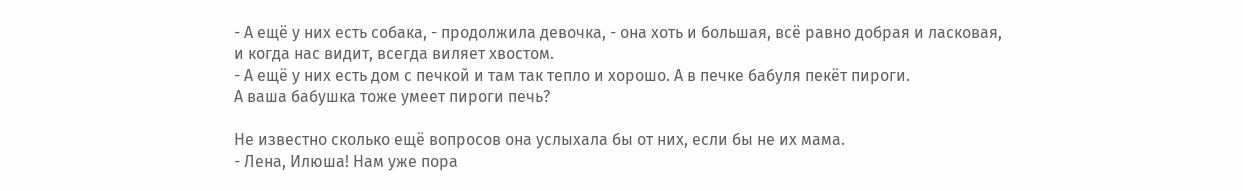- А ещё у них есть собака, - продолжила девочка, - она хоть и большая, всё равно добрая и ласковая,
и когда нас видит, всегда виляет хвостом.
- А ещё у них есть дом с печкой и там так тепло и хорошо. А в печке бабуля пекёт пироги.
А ваша бабушка тоже умеет пироги печь?

Не известно сколько ещё вопросов она услыхала бы от них, если бы не их мама.
- Лена, Илюша! Нам уже пора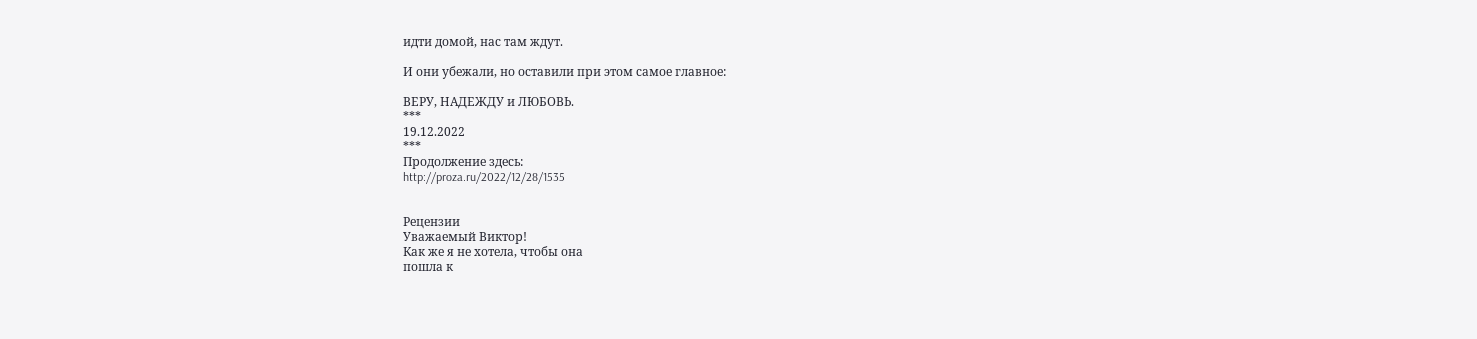идти домой, нас там ждут.

И они убежали, но оставили при этом самое главное:

ВЕРУ, НАДЕЖДУ и ЛЮБОВЬ.
***
19.12.2022
***
Продолжение здесь:
http://proza.ru/2022/12/28/1535


Рецензии
Уважаемый Виктор!
Как же я не хотела, чтобы она
пошла к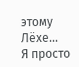этому Лёхе...
Я просто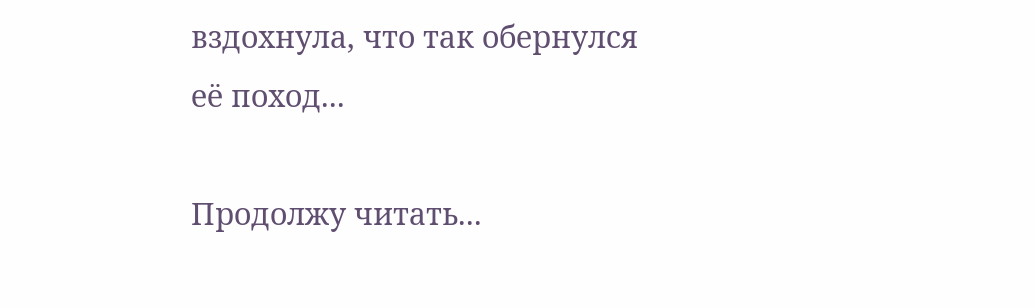вздохнула, что так обернулся
её поход...

Продолжу читать...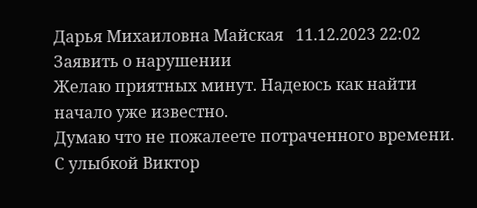Дарья Михаиловна Майская   11.12.2023 22:02     Заявить о нарушении
Желаю приятных минут. Надеюсь как найти начало уже известно.
Думаю что не пожалеете потраченного времени.
С улыбкой Виктор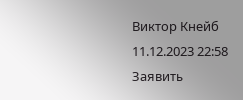Виктор Кнейб   11.12.2023 22:58   Заявить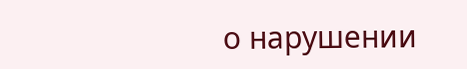о нарушении